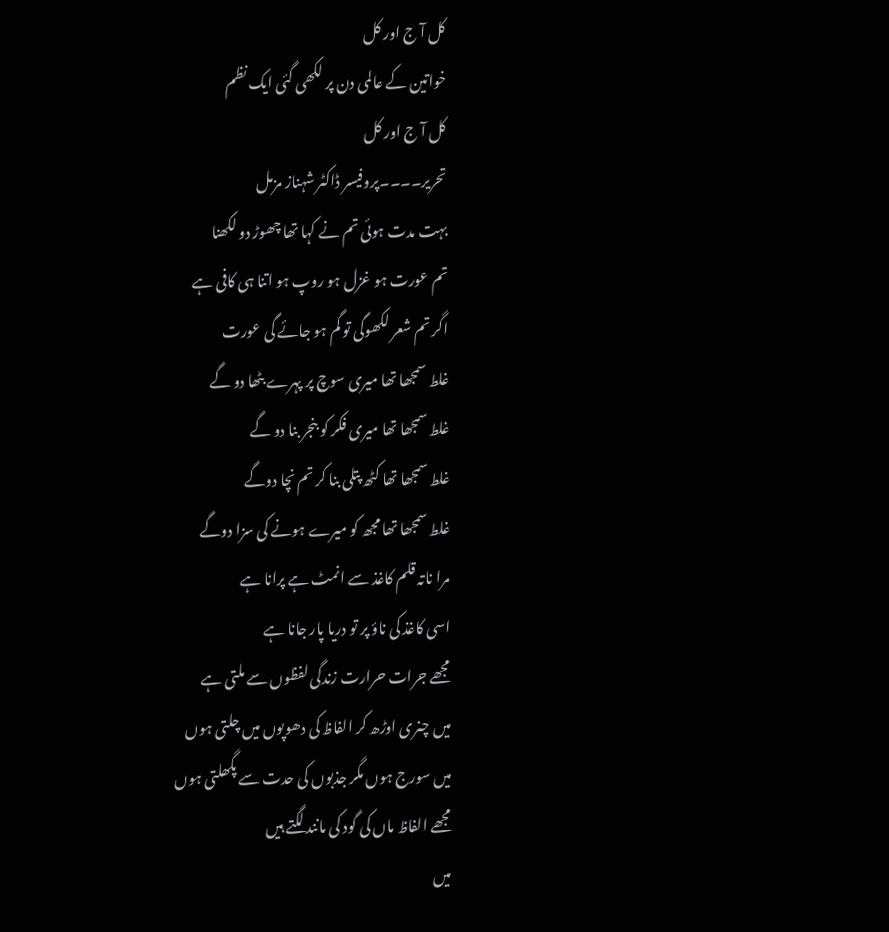کل آ ج اور کل
خواتین کے عالمی دن پر لکھی گئی ایک نظم
کل آ ج اور کل
تحریر۔۔۔۔پروفیسر ڈاکٹر شہناز مزمل
بہت مدت ہوئی تم نے کہا تھا چھوڑ دو لکھنا
تم عورت ہو غزل ہو روپ ہو اتنا ہی کافی ہے
اگر تم شعر لکھوگی تو گم ہو جائے گی عورت
غلط سمجھا تھا میری سوچ پر پہرے بٹھا دو گے
غلط سمجھا تھا میری فکر کو بنجر بنا دو گے
غلط سمجھا تھا کٹھ پتلی بنا کر تم نچا دوگے
غلط سمجھا تھا مجھ کو میرے ہونے کی سزا دوگے
مرا ناتہ قلم کاغذ سے انمٹ ہے پرانا ہے
اسی کاغذ کی ناؤ پر تو دریا پار جانا ہے
مجھے جرات حرارت زندگی لفظوں سے ملتی ہے
میں چنری اوڑھ کر الفاظ کی دھوپوں میں چلتی ہوں
میں سورج ہوں مگر جذبوں کی حدت سے پگھلتی ہوں
مجھے الفاظ ماں کی گود کی مانند لگتے ہیں
میں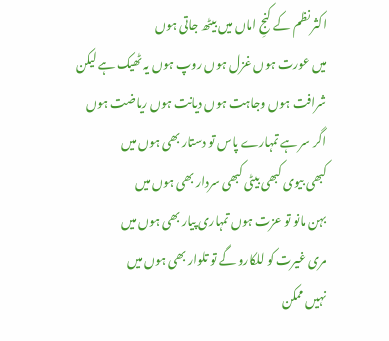اکثر نظم کے کنجِ اماں میں بیٹھ جاتی ہوں
میں عورت ہوں غزل ہوں روپ ہوں یہ ٹھیک ہے لیکن
شرافت ہوں وجاہت ہوں دیانت ہوں ریاضت ہوں
اگر سر ہے تمہارے پاس تو دستار بھی ہوں میں
کبھی بیوی کبھی بیٹی کبھی سردار بھی ہوں میں
بہن مانو تو عزت ہوں تمہاری پیار بھی ہوں میں
مری غیرت کو للکارو گے تو تلوار بھی ہوں میں
نہیں ممکن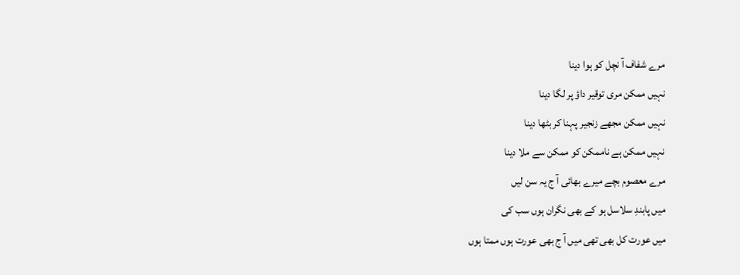مرے شفاف آ نچل کو ہوا دینا
نہیں ممکن مری توقیر داؤ پر لگا دینا
نہیں ممکن مجھے زنجیر پہنا کر بٹھا دینا
نہیں ممکن ہے ناممکن کو ممکن سے ملا دینا
مرے معصوم بچے میرے بھائی آ ج یہ سن لیں
میں پابندِ سلاسل ہو کے بھی نگران ہوں سب کی
میں عورت کل بھی تھی میں آ ج بھی عورت ہوں ممتا ہوں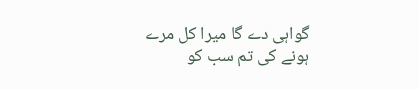گواہی دے گا میرا کل مرے ہونے کی تم سب کو